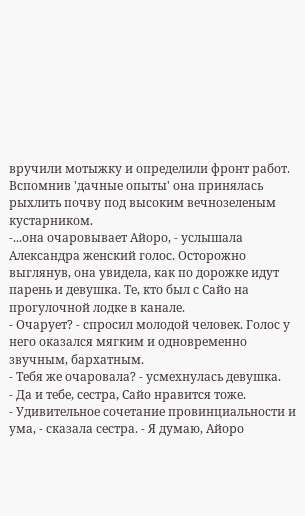вручили мотыжку и определили фронт работ. Вспомнив 'дачные опыты' она принялась рыхлить почву под высоким вечнозеленым кустарником.
-...она очаровывает Айоро, - услышала Александра женский голос. Осторожно выглянув, она увидела, как по дорожке идут парень и девушка. Те, кто был с Сайо на прогулочной лодке в канале.
- Очарует? - спросил молодой человек. Голос у него оказался мягким и одновременно звучным, бархатным.
- Тебя же очаровала? - усмехнулась девушка.
- Да и тебе, сестра, Сайо нравится тоже.
- Удивительное сочетание провинциальности и ума, - сказала сестра. - Я думаю, Айоро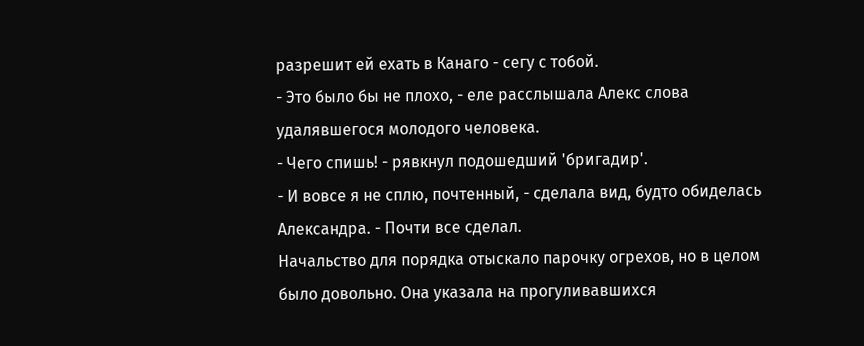разрешит ей ехать в Канаго - сегу с тобой.
- Это было бы не плохо, - еле расслышала Алекс слова удалявшегося молодого человека.
- Чего спишь! - рявкнул подошедший 'бригадир'.
- И вовсе я не сплю, почтенный, - сделала вид, будто обиделась Александра. - Почти все сделал.
Начальство для порядка отыскало парочку огрехов, но в целом было довольно. Она указала на прогуливавшихся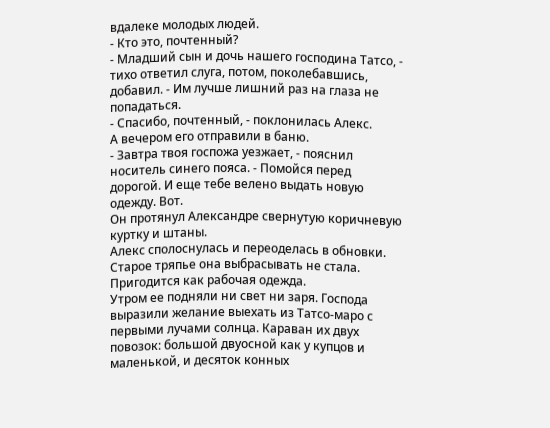вдалеке молодых людей.
- Кто это, почтенный?
- Младший сын и дочь нашего господина Татсо, - тихо ответил слуга, потом, поколебавшись, добавил. - Им лучше лишний раз на глаза не попадаться.
- Спасибо, почтенный, - поклонилась Алекс.
А вечером его отправили в баню.
- Завтра твоя госпожа уезжает, - пояснил носитель синего пояса. - Помойся перед дорогой. И еще тебе велено выдать новую одежду. Вот.
Он протянул Александре свернутую коричневую куртку и штаны.
Алекс сполоснулась и переоделась в обновки. Старое тряпье она выбрасывать не стала. Пригодится как рабочая одежда.
Утром ее подняли ни свет ни заря. Господа выразили желание выехать из Татсо-маро с первыми лучами солнца. Караван их двух повозок: большой двуосной как у купцов и маленькой, и десяток конных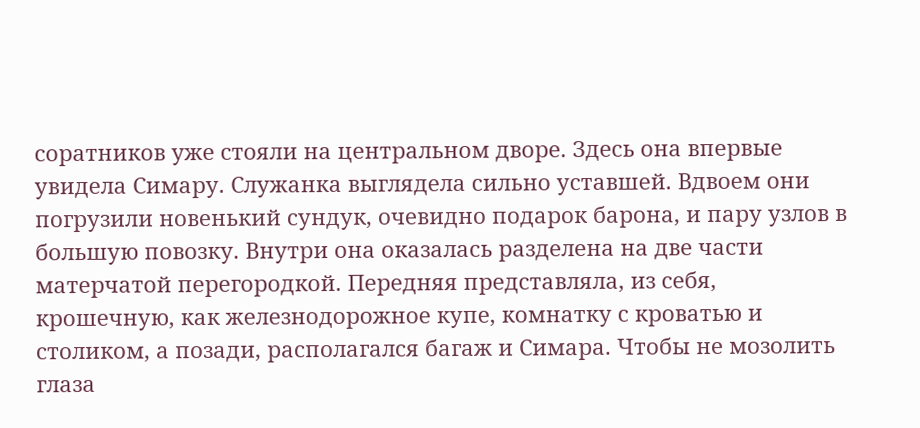соратников уже стояли на центральном дворе. Здесь она впервые увидела Симару. Служанка выглядела сильно уставшей. Вдвоем они погрузили новенький сундук, очевидно подарок барона, и пару узлов в большую повозку. Внутри она оказалась разделена на две части матерчатой перегородкой. Передняя представляла, из себя, крошечную, как железнодорожное купе, комнатку с кроватью и столиком, а позади, располагался багаж и Симара. Чтобы не мозолить глаза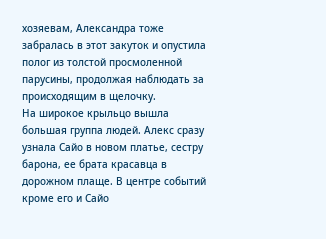хозяевам, Александра тоже забралась в этот закуток и опустила полог из толстой просмоленной парусины, продолжая наблюдать за происходящим в щелочку.
На широкое крыльцо вышла большая группа людей. Алекс сразу узнала Сайо в новом платье, сестру барона, ее брата красавца в дорожном плаще. В центре событий кроме его и Сайо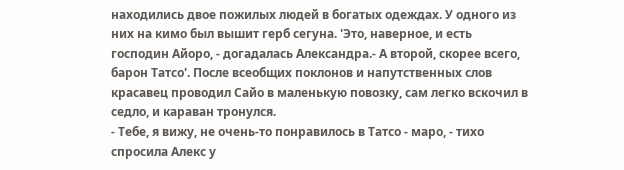находились двое пожилых людей в богатых одеждах. У одного из них на кимо был вышит герб сегуна. 'Это, наверное, и есть господин Айоро, - догадалась Александра.- А второй, скорее всего, барон Татсо'. После всеобщих поклонов и напутственных слов красавец проводил Сайо в маленькую повозку, сам легко вскочил в седло, и караван тронулся.
- Тебе, я вижу, не очень-то понравилось в Татсо - маро, - тихо спросила Алекс у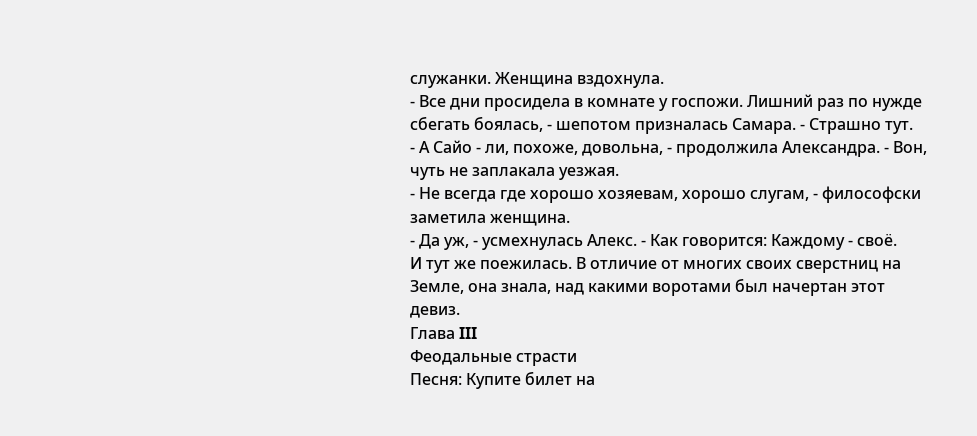служанки. Женщина вздохнула.
- Все дни просидела в комнате у госпожи. Лишний раз по нужде сбегать боялась, - шепотом призналась Самара. - Страшно тут.
- А Сайо - ли, похоже, довольна, - продолжила Александра. - Вон, чуть не заплакала уезжая.
- Не всегда где хорошо хозяевам, хорошо слугам, - философски заметила женщина.
- Да уж, - усмехнулась Алекс. - Как говорится: Каждому - своё.
И тут же поежилась. В отличие от многих своих сверстниц на Земле, она знала, над какими воротами был начертан этот девиз.
Глава III
Феодальные страсти
Песня: Купите билет на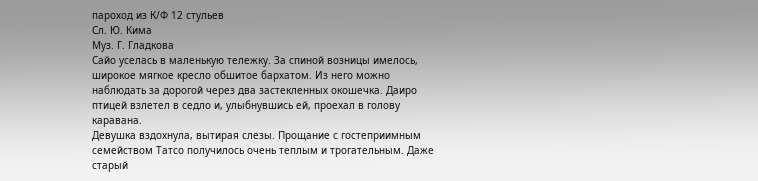пароход из К/Ф 12 стульев
Сл. Ю. Кима
Муз. Г. Гладкова
Сайо уселась в маленькую тележку. За спиной возницы имелось, широкое мягкое кресло обшитое бархатом. Из него можно наблюдать за дорогой через два застекленных окошечка. Даиро птицей взлетел в седло и, улыбнувшись ей, проехал в голову каравана.
Девушка вздохнула, вытирая слезы. Прощание с гостеприимным семейством Татсо получилось очень теплым и трогательным. Даже старый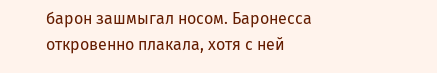барон зашмыгал носом. Баронесса откровенно плакала, хотя с ней